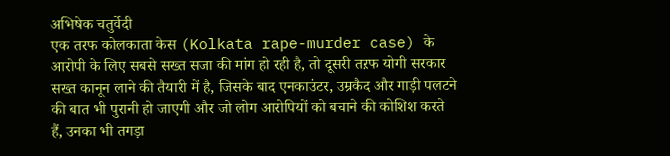अभिषेक चतुर्वेदी
एक तरफ कोलकाता केस (Kolkata rape-murder case) के आरोपी के लिए सबसे सख्त सजा की मांग हो रही है, तो दूसरी तऱफ योगी सरकार सख्त कानून लाने की तैयारी में है, जिसके बाद एनकाउंटर, उम्रकैद और गाड़ी पलटने की बात भी पुरानी हो जाएगी और जो लोग आरोपियों को बचाने की कोशिश करते हैं, उनका भी तगड़ा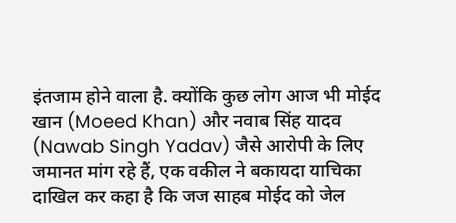इंतजाम होने वाला है. क्योंकि कुछ लोग आज भी मोईद खान (Moeed Khan) और नवाब सिंह यादव (Nawab Singh Yadav) जैसे आरोपी के लिए जमानत मांग रहे हैं, एक वकील ने बकायदा याचिका दाखिल कर कहा है कि जज साहब मोईद को जेल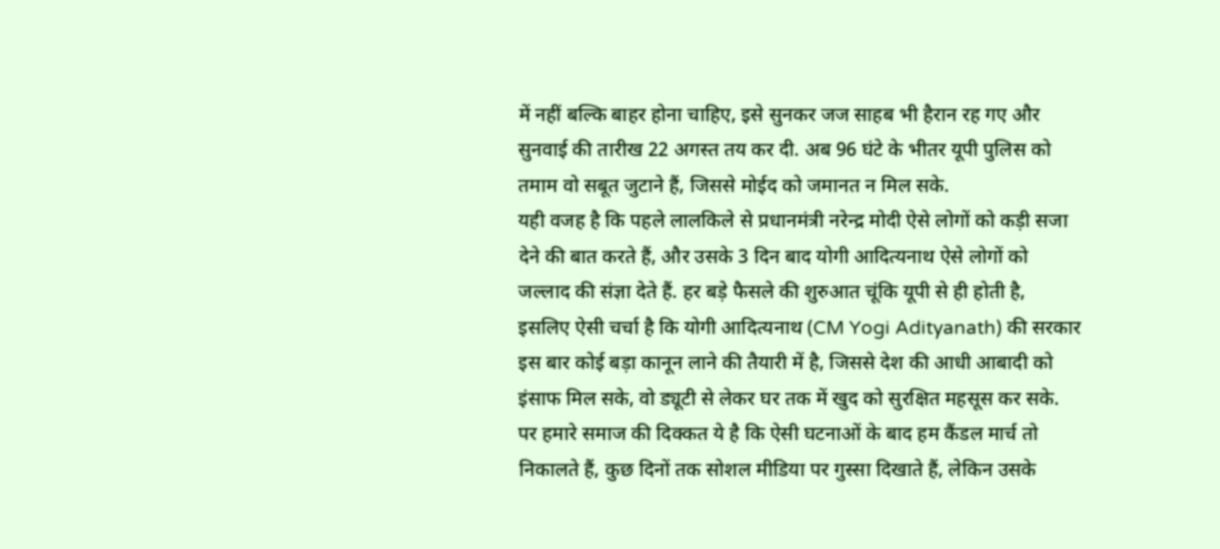में नहीं बल्कि बाहर होना चाहिए, इसे सुनकर जज साहब भी हैरान रह गए और सुनवाई की तारीख 22 अगस्त तय कर दी. अब 96 घंटे के भीतर यूपी पुलिस को तमाम वो सबूत जुटाने हैं, जिससे मोईद को जमानत न मिल सके.
यही वजह है कि पहले लालकिले से प्रधानमंत्री नरेन्द्र मोदी ऐसे लोगों को कड़ी सजा देने की बात करते हैं, और उसके 3 दिन बाद योगी आदित्यनाथ ऐसे लोगों को जल्लाद की संज्ञा देते हैं. हर बड़े फैसले की शुरुआत चूंकि यूपी से ही होती है, इसलिए ऐसी चर्चा है कि योगी आदित्यनाथ (CM Yogi Adityanath) की सरकार इस बार कोई बड़ा कानून लाने की तैयारी में है, जिससे देश की आधी आबादी को इंसाफ मिल सके, वो ड्यूटी से लेकर घर तक में खुद को सुरक्षित महसूस कर सके. पर हमारे समाज की दिक्कत ये है कि ऐसी घटनाओं के बाद हम कैंडल मार्च तो निकालते हैं, कुछ दिनों तक सोशल मीडिया पर गुस्सा दिखाते हैं, लेकिन उसके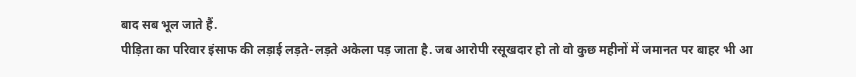बाद सब भूल जाते हैं.
पीड़िता का परिवार इंसाफ की लड़ाई लड़ते-लड़ते अकेला पड़ जाता है. जब आरोपी रसूखदार हो तो वो कुछ महीनों में जमानत पर बाहर भी आ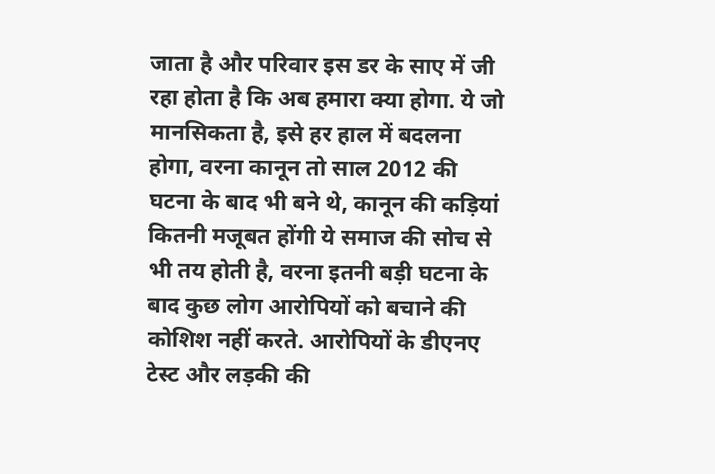जाता है और परिवार इस डर के साए में जी रहा होता है कि अब हमारा क्या होगा. ये जो मानसिकता है, इसे हर हाल में बदलना होगा, वरना कानून तो साल 2012 की घटना के बाद भी बने थे, कानून की कड़ियां कितनी मजूबत होंगी ये समाज की सोच से भी तय होती है, वरना इतनी बड़ी घटना के बाद कुछ लोग आरोपियों को बचाने की कोशिश नहीं करते. आरोपियों के डीएनए टेस्ट और लड़की की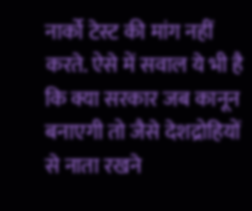नार्को टेस्ट की मांग नहीं करते. ऐसे में सवाल ये भी है कि क्या सरकार जब कानून बनाएगी तो जैसे देशद्रोहियों से नाता रखने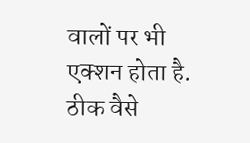वालों पर भी एक्शन होता है. ठीक वैसे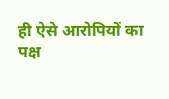ही ऐसे आरोपियों का पक्ष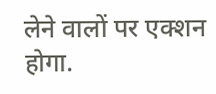लेने वालों पर एक्शन होगा.